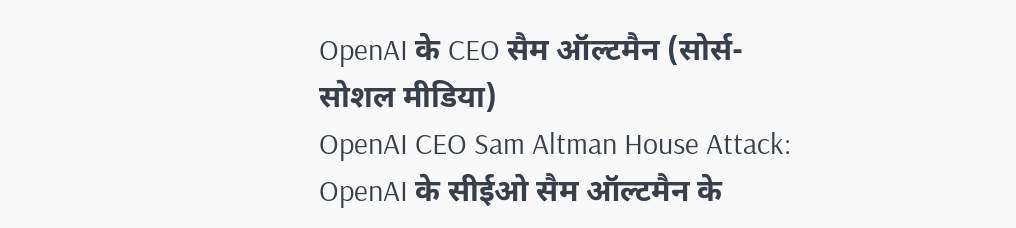OpenAI के CEO सैम ऑल्टमैन (सोर्स- सोशल मीडिया)
OpenAI CEO Sam Altman House Attack: OpenAI के सीईओ सैम ऑल्टमैन के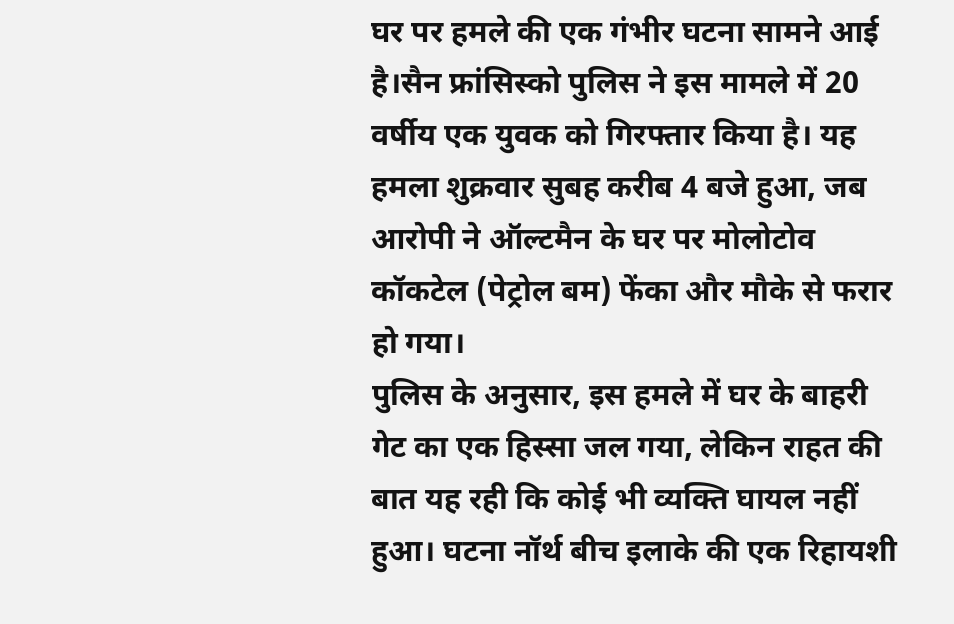घर पर हमले की एक गंभीर घटना सामने आई है।सैन फ्रांसिस्को पुलिस ने इस मामले में 20 वर्षीय एक युवक को गिरफ्तार किया है। यह हमला शुक्रवार सुबह करीब 4 बजे हुआ, जब आरोपी ने ऑल्टमैन के घर पर मोलोटोव कॉकटेल (पेट्रोल बम) फेंका और मौके से फरार हो गया।
पुलिस के अनुसार, इस हमले में घर के बाहरी गेट का एक हिस्सा जल गया, लेकिन राहत की बात यह रही कि कोई भी व्यक्ति घायल नहीं हुआ। घटना नॉर्थ बीच इलाके की एक रिहायशी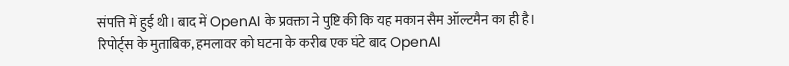संपत्ति में हुई थी। बाद में OpenAI के प्रवक्ता ने पुष्टि की कि यह मकान सैम ऑल्टमैन का ही है।
रिपोर्ट्स के मुताबिक, हमलावर को घटना के करीब एक घंटे बाद OpenAI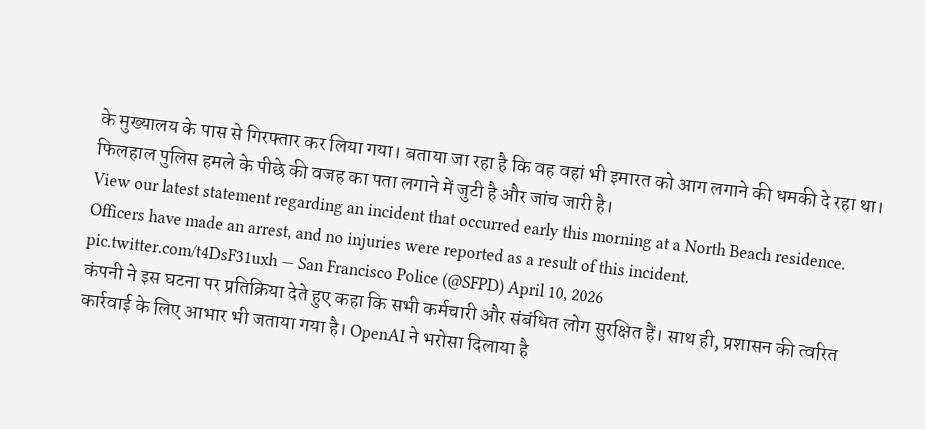के मुख्यालय के पास से गिरफ्तार कर लिया गया। बताया जा रहा है कि वह वहां भी इमारत को आग लगाने की धमकी दे रहा था। फिलहाल पुलिस हमले के पीछे की वजह का पता लगाने में जुटी है और जांच जारी है।
View our latest statement regarding an incident that occurred early this morning at a North Beach residence. Officers have made an arrest, and no injuries were reported as a result of this incident. pic.twitter.com/t4DsF31uxh — San Francisco Police (@SFPD) April 10, 2026
कंपनी ने इस घटना पर प्रतिक्रिया देते हुए कहा कि सभी कर्मचारी और संबंधित लोग सुरक्षित हैं। साथ ही, प्रशासन की त्वरित कार्रवाई के लिए आभार भी जताया गया है। OpenAI ने भरोसा दिलाया है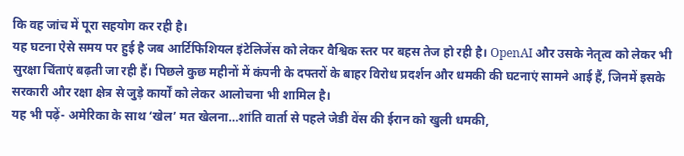कि वह जांच में पूरा सहयोग कर रही है।
यह घटना ऐसे समय पर हुई है जब आर्टिफिशियल इंटेलिजेंस को लेकर वैश्विक स्तर पर बहस तेज हो रही है। OpenAI और उसके नेतृत्व को लेकर भी सुरक्षा चिंताएं बढ़ती जा रही हैं। पिछले कुछ महीनों में कंपनी के दफ्तरों के बाहर विरोध प्रदर्शन और धमकी की घटनाएं सामने आई हैं, जिनमें इसके सरकारी और रक्षा क्षेत्र से जुड़े कार्यों को लेकर आलोचना भी शामिल है।
यह भी पढ़ें- अमेरिका के साथ ‘खेल’ मत खेलना…शांति वार्ता से पहले जेडी वेंस की ईरान को खुली धमकी,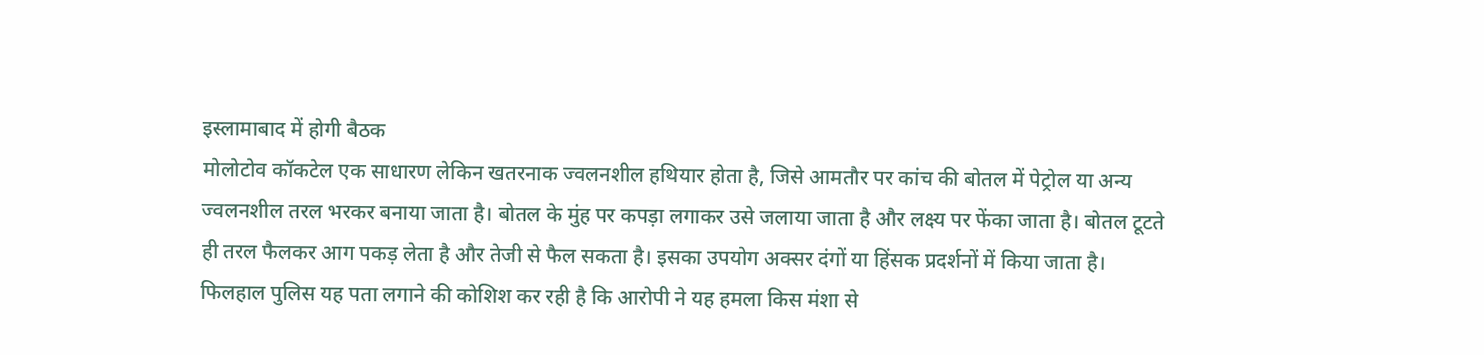इस्लामाबाद में होगी बैठक
मोलोटोव कॉकटेल एक साधारण लेकिन खतरनाक ज्वलनशील हथियार होता है, जिसे आमतौर पर कांच की बोतल में पेट्रोल या अन्य ज्वलनशील तरल भरकर बनाया जाता है। बोतल के मुंह पर कपड़ा लगाकर उसे जलाया जाता है और लक्ष्य पर फेंका जाता है। बोतल टूटते ही तरल फैलकर आग पकड़ लेता है और तेजी से फैल सकता है। इसका उपयोग अक्सर दंगों या हिंसक प्रदर्शनों में किया जाता है। फिलहाल पुलिस यह पता लगाने की कोशिश कर रही है कि आरोपी ने यह हमला किस मंशा से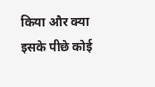किया और क्या इसके पीछे कोई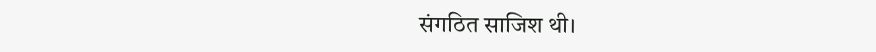संगठित साजिश थी।